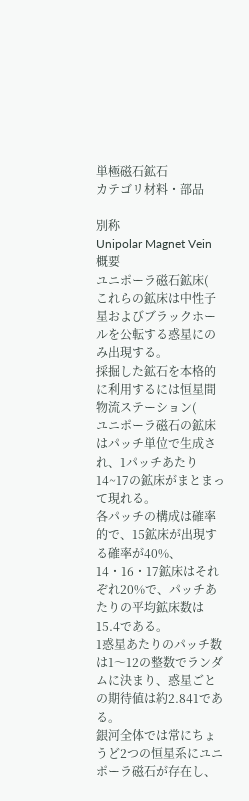単極磁石鉱石
カテゴリ材料・部品

別称
Unipolar Magnet Vein
概要
ユニポーラ磁石鉱床(
これらの鉱床は中性子星およびブラックホールを公転する惑星にのみ出現する。
採掘した鉱石を本格的に利用するには恒星間物流ステーション(
ユニポーラ磁石の鉱床はパッチ単位で生成され、1パッチあたり14~17の鉱床がまとまって現れる。
各パッチの構成は確率的で、15鉱床が出現する確率が40%、14・16・17鉱床はそれぞれ20%で、パッチあたりの平均鉱床数は15.4である。
1惑星あたりのパッチ数は1〜12の整数でランダムに決まり、惑星ごとの期待値は約2.841である。
銀河全体では常にちょうど2つの恒星系にユニポーラ磁石が存在し、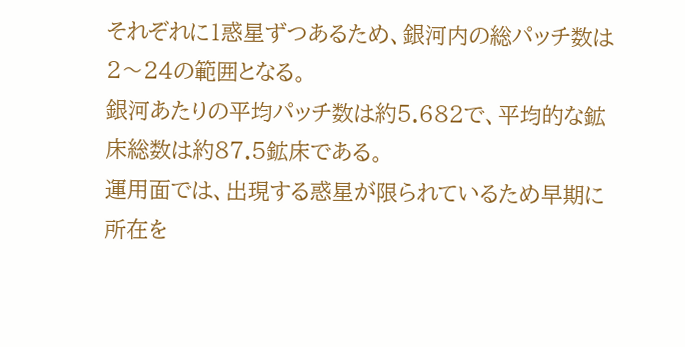それぞれに1惑星ずつあるため、銀河内の総パッチ数は2〜24の範囲となる。
銀河あたりの平均パッチ数は約5.682で、平均的な鉱床総数は約87.5鉱床である。
運用面では、出現する惑星が限られているため早期に所在を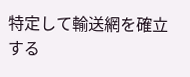特定して輸送網を確立する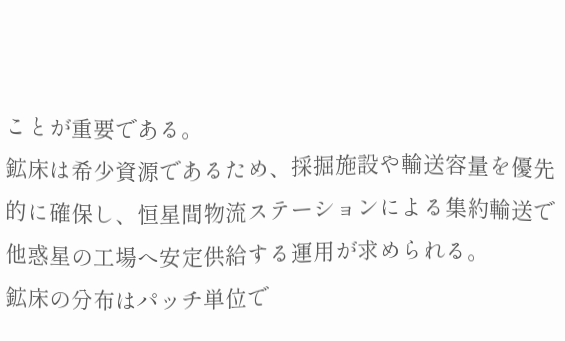ことが重要である。
鉱床は希少資源であるため、採掘施設や輸送容量を優先的に確保し、恒星間物流ステーションによる集約輸送で他惑星の工場へ安定供給する運用が求められる。
鉱床の分布はパッチ単位で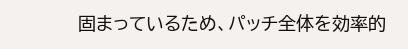固まっているため、パッチ全体を効率的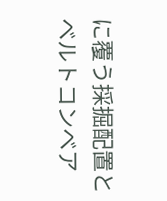に覆う採掘配置とベルトコンベア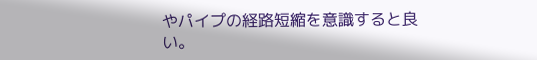やパイプの経路短縮を意識すると良い。